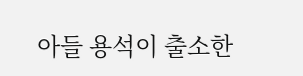아들 용석이 출소한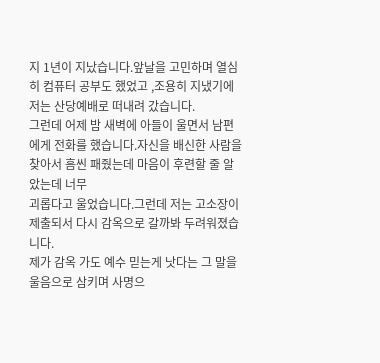지 1년이 지났습니다.앞날을 고민하며 열심히 컴퓨터 공부도 했었고 ,조용히 지냈기에 저는 산당예배로 떠내려 갔습니다.
그런데 어제 밤 새벽에 아들이 울면서 남편에게 전화를 했습니다.자신을 배신한 사람을 찾아서 흠씬 패줬는데 마음이 후련할 줄 알았는데 너무
괴롭다고 울었습니다.그런데 저는 고소장이 제출되서 다시 감옥으로 갈까봐 두려워졌습니다.
제가 감옥 가도 예수 믿는게 낫다는 그 말을 울음으로 삼키며 사명으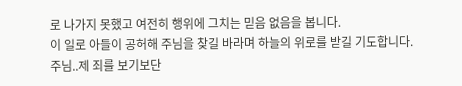로 나가지 못했고 여전히 행위에 그치는 믿음 없음을 봅니다.
이 일로 아들이 공허해 주님을 찾길 바라며 하늘의 위로를 받길 기도합니다.
주님..제 죄를 보기보단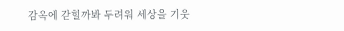감옥에 갇힐까봐 두려워 세상을 기웃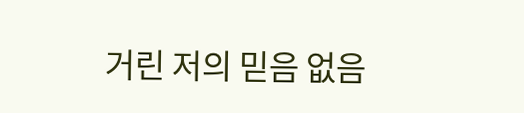거린 저의 믿음 없음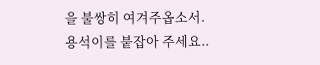을 불쌍히 여겨주옵소서.
용석이를 붙잡아 주세요..